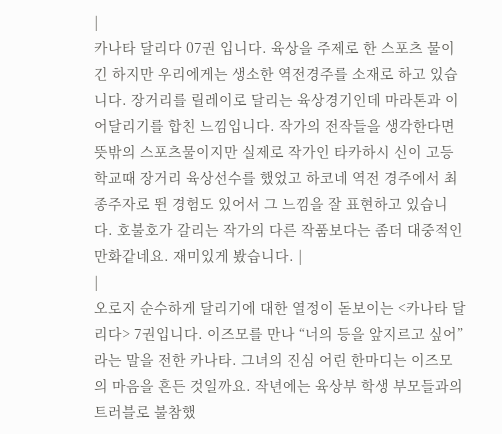|
카나타 달리다 07권 입니다. 육상을 주제로 한 스포츠 물이긴 하지만 우리에게는 생소한 역전경주를 소재로 하고 있습니다. 장거리를 릴레이로 달리는 육상경기인데 마라톤과 이어달리기를 합친 느낌입니다. 작가의 전작들을 생각한다면 뜻밖의 스포츠물이지만 실제로 작가인 타카하시 신이 고등학교때 장거리 육상선수를 했었고 하코네 역전 경주에서 최종주자로 뛴 경험도 있어서 그 느낌을 잘 표현하고 있습니다. 호불호가 갈리는 작가의 다른 작품보다는 좀더 대중적인 만화같네요. 재미있게 봤습니다. |
|
오로지 순수하게 달리기에 대한 열정이 돋보이는 <카나타 달리다> 7권입니다. 이즈모를 만나 “너의 등을 앞지르고 싶어”라는 말을 전한 카나타. 그녀의 진심 어린 한마디는 이즈모의 마음을 흔든 것일까요. 작년에는 육상부 학생 부모들과의 트러블로 불참했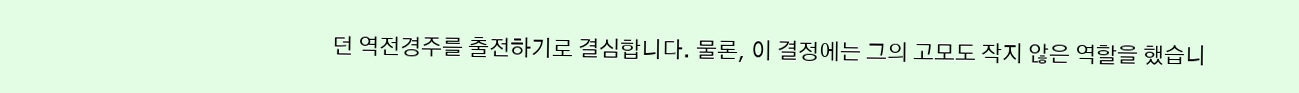던 역전경주를 출전하기로 결심합니다. 물론, 이 결정에는 그의 고모도 작지 않은 역할을 했습니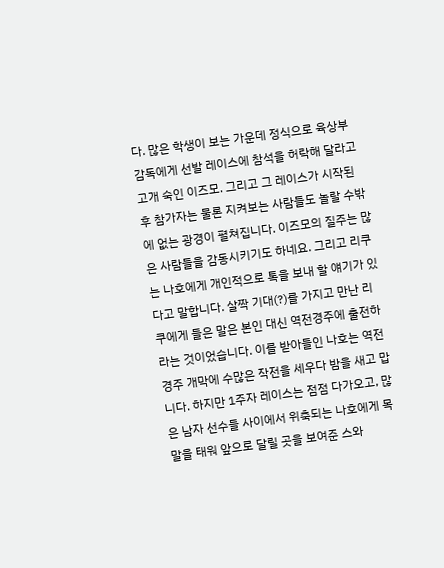다. 많은 학생이 보는 가운데 정식으로 육상부 감독에게 선발 레이스에 참석을 허락해 달라고 고개 숙인 이즈모. 그리고 그 레이스가 시작된 후 참가자는 물론 지켜보는 사람들도 놀랄 수밖에 없는 광경이 펼쳐집니다. 이즈모의 질주는 많은 사람들을 감동시키기도 하네요. 그리고 리쿠는 나호에게 개인적으로 톡을 보내 할 얘기가 있다고 말합니다. 살짝 기대(?)를 가지고 만난 리쿠에게 들은 말은 본인 대신 역전경주에 출전하라는 것이었습니다. 이를 받아들인 나호는 역전경주 개막에 수많은 작전을 세우다 밤을 새고 맙니다. 하지만 1주자 레이스는 점점 다가오고, 많은 남자 선수들 사이에서 위축되는 나호에게 목말을 태워 앞으로 달릴 곳을 보여준 스와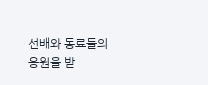선배와 동료들의 응원을 받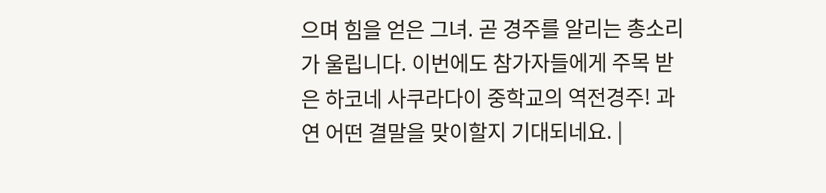으며 힘을 얻은 그녀. 곧 경주를 알리는 총소리가 울립니다. 이번에도 참가자들에게 주목 받은 하코네 사쿠라다이 중학교의 역전경주! 과연 어떤 결말을 맞이할지 기대되네요. |